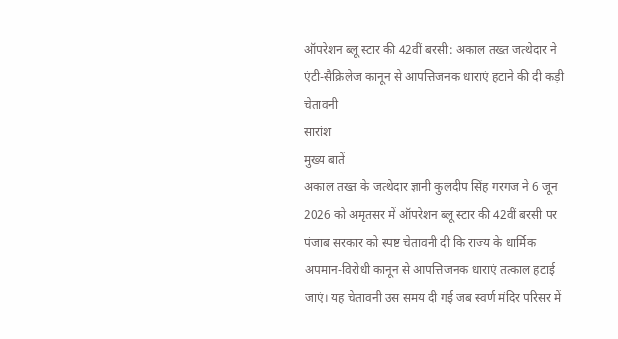ऑपरेशन ब्लू स्टार की 42वीं बरसी: अकाल तख्त जत्थेदार ने एंटी-सैक्रिलेज कानून से आपत्तिजनक धाराएं हटाने की दी कड़ी चेतावनी
सारांश
मुख्य बातें
अकाल तख्त के जत्थेदार ज्ञानी कुलदीप सिंह गरगज ने 6 जून 2026 को अमृतसर में ऑपरेशन ब्लू स्टार की 42वीं बरसी पर पंजाब सरकार को स्पष्ट चेतावनी दी कि राज्य के धार्मिक अपमान-विरोधी कानून से आपत्तिजनक धाराएं तत्काल हटाई जाएं। यह चेतावनी उस समय दी गई जब स्वर्ण मंदिर परिसर में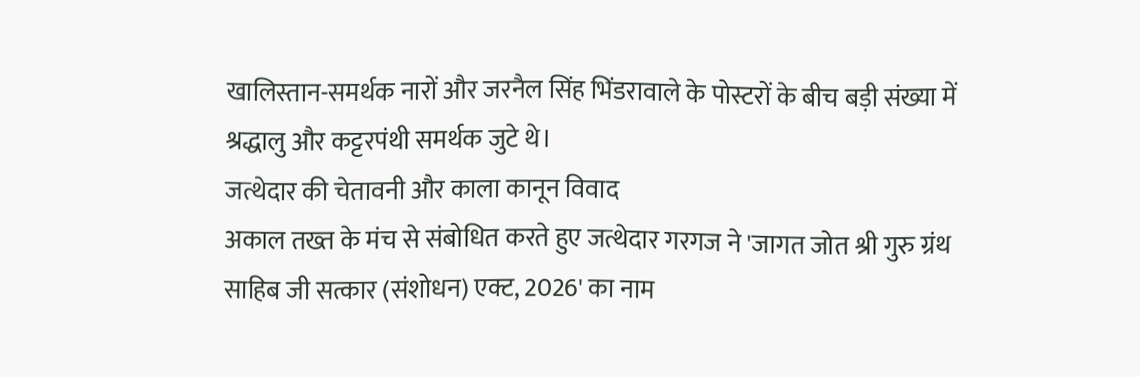खालिस्तान-समर्थक नारों और जरनैल सिंह भिंडरावाले के पोस्टरों के बीच बड़ी संख्या में श्रद्धालु और कट्टरपंथी समर्थक जुटे थे।
जत्थेदार की चेतावनी और काला कानून विवाद
अकाल तख्त के मंच से संबोधित करते हुए जत्थेदार गरगज ने 'जागत जोत श्री गुरु ग्रंथ साहिब जी सत्कार (संशोधन) एक्ट, 2026' का नाम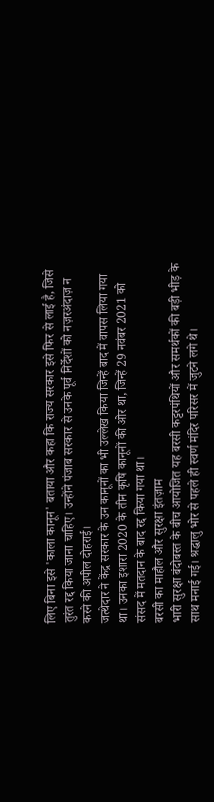लिए बिना इसे 'काला कानून' बताया और कहा कि राज्य सरकार इसे फिर से लाई है, जिसे तुरंत रद्द किया जाना चाहिए। उन्होंने पंजाब सरकार से उनके पूर्व निर्देशों को नज़रअंदाज़ न करने की अपील दोहराई।
जत्थेदार ने केंद्र सरकार के उन कानूनों का भी उल्लेख किया जिन्हें बाद में वापस लिया गया था। उनका इशारा 2020 के तीन कृषि कानूनों की ओर था, जिन्हें 29 नवंबर 2021 को संसद में मतदान के बाद रद्द किया गया था।
बरसी का माहौल और सुरक्षा इंतज़ाम
भारी सुरक्षा बंदोबस्त के बीच आयोजित यह बरसी कट्टरपंथियों और समर्थकों की बड़ी भीड़ के साथ मनाई गई। श्रद्धालु भोर से पहले ही स्वर्ण मंदिर परिसर में जुटने लगे थे।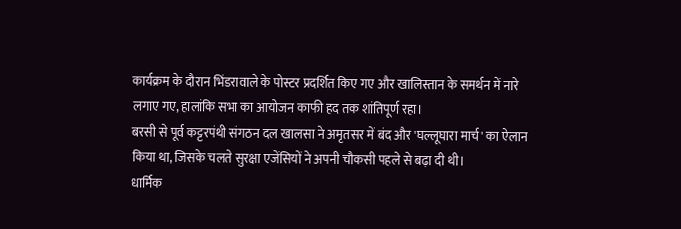कार्यक्रम के दौरान भिंडरावाले के पोस्टर प्रदर्शित किए गए और खालिस्तान के समर्थन में नारे लगाए गए, हालांकि सभा का आयोजन काफी हद तक शांतिपूर्ण रहा।
बरसी से पूर्व कट्टरपंथी संगठन दल खालसा ने अमृतसर में बंद और 'घल्लूघारा मार्च' का ऐलान किया था, जिसके चलते सुरक्षा एजेंसियों ने अपनी चौकसी पहले से बढ़ा दी थी।
धार्मिक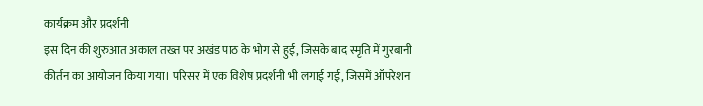कार्यक्रम और प्रदर्शनी
इस दिन की शुरुआत अकाल तख्त पर अखंड पाठ के भोग से हुई, जिसके बाद स्मृति में गुरबानी कीर्तन का आयोजन किया गया। परिसर में एक विशेष प्रदर्शनी भी लगाई गई, जिसमें ऑपरेशन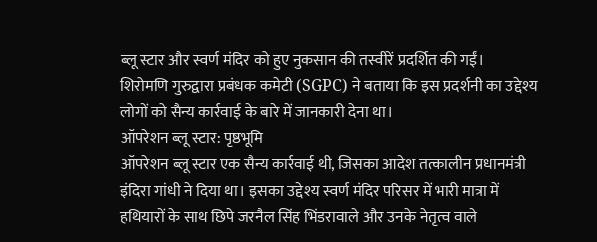ब्लू स्टार और स्वर्ण मंदिर को हुए नुकसान की तस्वीरें प्रदर्शित की गईं।
शिरोमणि गुरुद्वारा प्रबंधक कमेटी (SGPC) ने बताया कि इस प्रदर्शनी का उद्देश्य लोगों को सैन्य कार्रवाई के बारे में जानकारी देना था।
ऑपरेशन ब्लू स्टार: पृष्ठभूमि
ऑपरेशन ब्लू स्टार एक सैन्य कार्रवाई थी, जिसका आदेश तत्कालीन प्रधानमंत्री इंदिरा गांधी ने दिया था। इसका उद्देश्य स्वर्ण मंदिर परिसर में भारी मात्रा में हथियारों के साथ छिपे जरनैल सिंह भिंडरावाले और उनके नेतृत्व वाले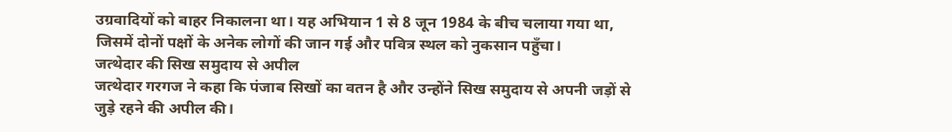उग्रवादियों को बाहर निकालना था। यह अभियान 1 से 8 जून 1984 के बीच चलाया गया था, जिसमें दोनों पक्षों के अनेक लोगों की जान गई और पवित्र स्थल को नुकसान पहुँचा।
जत्थेदार की सिख समुदाय से अपील
जत्थेदार गरगज ने कहा कि पंजाब सिखों का वतन है और उन्होंने सिख समुदाय से अपनी जड़ों से जुड़े रहने की अपील की।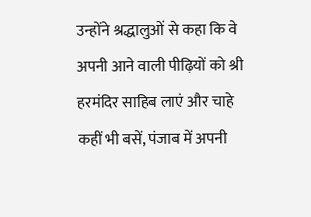उन्होंने श्रद्धालुओं से कहा कि वे अपनी आने वाली पीढ़ियों को श्री हरमंदिर साहिब लाएं और चाहे कहीं भी बसें, पंजाब में अपनी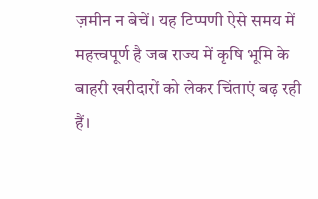ज़मीन न बेचें। यह टिप्पणी ऐसे समय में महत्त्वपूर्ण है जब राज्य में कृषि भूमि के बाहरी खरीदारों को लेकर चिंताएं बढ़ रही हैं।